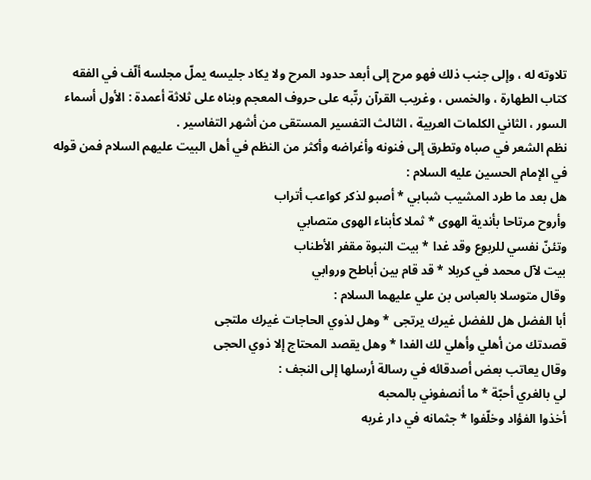تلاوته له ، وإلى جنب ذلك فهو مرح إلى أبعد حدود المرح ولا يكاد جليسه يملّ مجلسه ألّف في الفقه كتاب الطهارة ، والخمس ، وغريب القرآن رتّبه على حروف المعجم وبناه على ثلاثة أعمدة : الأول أسماء السور ، الثاني الكلمات العربية ، الثالث التفسير المستقى من أشهر التفاسير .
نظم الشعر في صباه وتطرق إلى فنونه وأغراضه وأكثر من النظم في أهل البيت عليهم السلام فمن قوله في الإمام الحسين عليه السلام :
هل بعد ما طرد المشيب شبابي * أصبو لذكر كواعب أتراب
وأروح مرتاحا بأندية الهوى * ثملا كأبناء الهوى متصابي
وتئنّ نفسي للربوع وقد غدا * بيت النبوة مقفر الأطناب
بيت لآل محمد في كربلا * قد قام بين أباطح وروابي
وقال متوسلا بالعباس بن علي عليهما السلام :
أبا الفضل هل للفضل غيرك يرتجى * وهل لذوي الحاجات غيرك ملتجى
قصدتك من أهلي وأهلي لك الفدا * وهل يقصد المحتاج إلا ذوي الحجى
وقال يعاتب بعض أصدقائه في رسالة أرسلها إلى النجف :
لي بالغري أحبّة * ما أنصفوني بالمحبه
أخذوا الفؤاد وخلّفوا * جثمانه في دار غربه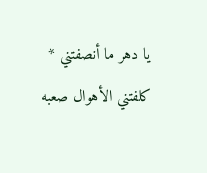يا دهر ما أنصفتني * كلفتني الأهوال صعبه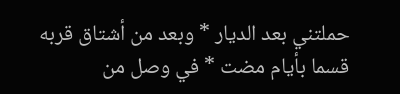حملتني بعد الديار * وبعد من أشتاق قربه
قسما بأيام مضت * في وصل من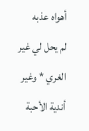أهواه عذبه
لم يحل لي غير الغري * وغير أندية الأحبة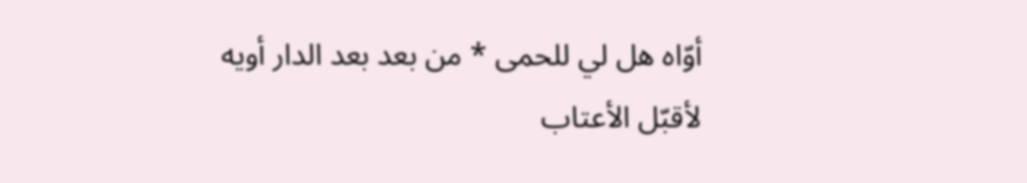أوّاه هل لي للحمى * من بعد بعد الدار أويه
لأقبّل الأعتاب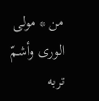من * مولى الورى وأشمّ تربه